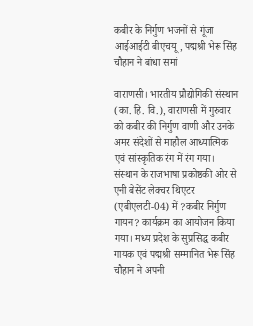कबीर के निर्गुण भजनों से गूंजा आईआईटी बीएचयू, पद्मश्री भेरू सिंह चौहान ने बांधा समां

वाराणसी। भारतीय प्रौद्योगिकी संस्थान (का. हि. वि.), वाराणसी में गुरुवार को कबीर की निर्गुण वाणी और उनके अमर संदेशों से माहौल आध्यात्मिक एवं सांस्कृतिक रंग में रंग गया। संस्थान के राजभाषा प्रकोष्ठकी ओर से एनी बेसेंट लेक्चर थिएटर (एबीएलटी-04) में ?कबीर निर्गुण गायन? कार्यक्रम का आयोजन किया गया। मध्य प्रदेश के सुप्रसिद्ध कबीर गायक एवं पद्मश्री सम्मानित भेरू सिंह चौहान ने अपनी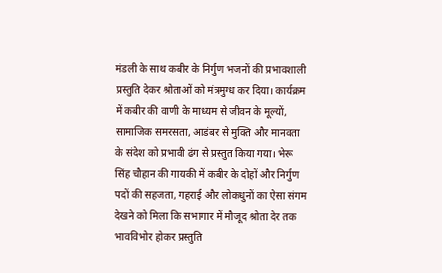मंडली के साथ कबीर के निर्गुण भजनों की प्रभावशाली प्रस्तुति देकर श्रोताओं को मंत्रमुग्ध कर दिया। कार्यक्रम में कबीर की वाणी के माध्यम से जीवन के मूल्यों, सामाजिक समरसता, आडंबर से मुक्ति और मानवता के संदेश को प्रभावी ढंग से प्रस्तुत किया गया। भेरू सिंह चौहान की गायकी में कबीर के दोहों और निर्गुण पदों की सहजता, गहराई और लोकधुनों का ऐसा संगम देखने को मिला कि सभागार में मौजूद श्रोता देर तक भावविभोर होकर प्रस्तुति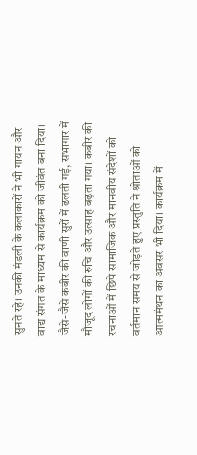सुनते रहे। उनकी मंडली के कलाकारों ने भी गायन और वाद्य संगत के माध्यम से कार्यक्रम को जीवंत बना दिया। जैसे-जैसे कबीर की वाणी सुरों में ढलती गई, सभागार में मौजूद लोगों की रुचि और उत्साह बढ़ता गया। कबीर की रचनाओं में छिपे सामाजिक और मानवीय संदेशों को वर्तमान समय से जोड़ते हुए प्रस्तुति ने श्रोताओं को आत्ममंथन का अवसर भी दिया। कार्यक्रम में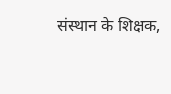संस्थान के शिक्षक,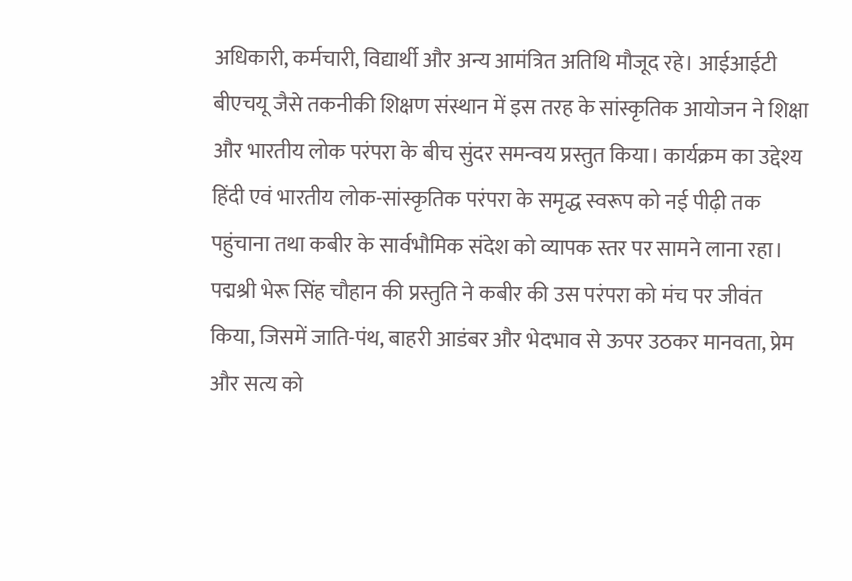अधिकारी, कर्मचारी, विद्यार्थी और अन्य आमंत्रित अतिथि मौजूद रहे। आईआईटी बीएचयू जैसे तकनीकी शिक्षण संस्थान में इस तरह के सांस्कृतिक आयोजन ने शिक्षा और भारतीय लोक परंपरा के बीच सुंदर समन्वय प्रस्तुत किया। कार्यक्रम का उद्देश्य हिंदी एवं भारतीय लोक-सांस्कृतिक परंपरा के समृद्ध स्वरूप को नई पीढ़ी तक पहुंचाना तथा कबीर के सार्वभौमिक संदेश को व्यापक स्तर पर सामने लाना रहा। पद्मश्री भेरू सिंह चौहान की प्रस्तुति ने कबीर की उस परंपरा को मंच पर जीवंत किया, जिसमें जाति-पंथ, बाहरी आडंबर और भेदभाव से ऊपर उठकर मानवता, प्रेम और सत्य को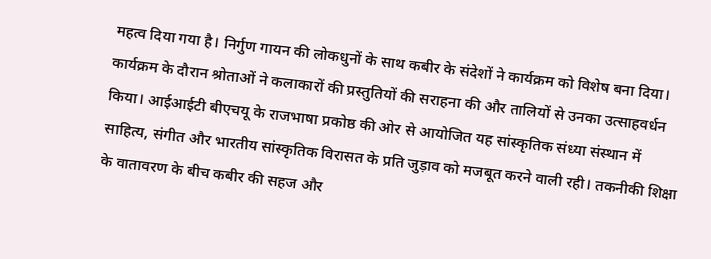महत्व दिया गया है। निर्गुण गायन की लोकधुनों के साथ कबीर के संदेशों ने कार्यक्रम को विशेष बना दिया। कार्यक्रम के दौरान श्रोताओं ने कलाकारों की प्रस्तुतियों की सराहना की और तालियों से उनका उत्साहवर्धन किया। आईआईटी बीएचयू के राजभाषा प्रकोष्ठ की ओर से आयोजित यह सांस्कृतिक संध्या संस्थान में साहित्य, संगीत और भारतीय सांस्कृतिक विरासत के प्रति जुड़ाव को मजबूत करने वाली रही। तकनीकी शिक्षा के वातावरण के बीच कबीर की सहज और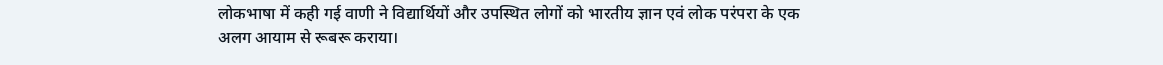लोकभाषा में कही गई वाणी ने विद्यार्थियों और उपस्थित लोगों को भारतीय ज्ञान एवं लोक परंपरा के एक अलग आयाम से रूबरू कराया।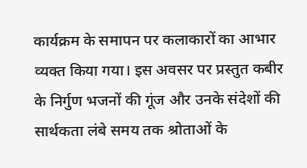कार्यक्रम के समापन पर कलाकारों का आभार व्यक्त किया गया। इस अवसर पर प्रस्तुत कबीर के निर्गुण भजनों की गूंज और उनके संदेशों की सार्थकता लंबे समय तक श्रोताओं के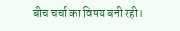बीच चर्चा का विषय बनी रही।